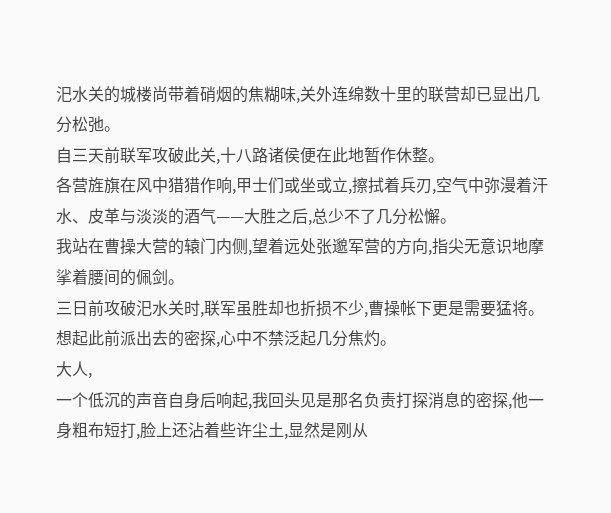汜水关的城楼尚带着硝烟的焦糊味,关外连绵数十里的联营却已显出几分松弛。
自三天前联军攻破此关,十八路诸侯便在此地暂作休整。
各营旌旗在风中猎猎作响,甲士们或坐或立,擦拭着兵刃,空气中弥漫着汗水、皮革与淡淡的酒气——大胜之后,总少不了几分松懈。
我站在曹操大营的辕门内侧,望着远处张邈军营的方向,指尖无意识地摩挲着腰间的佩剑。
三日前攻破汜水关时,联军虽胜却也折损不少,曹操帐下更是需要猛将。
想起此前派出去的密探,心中不禁泛起几分焦灼。
大人,
一个低沉的声音自身后响起,我回头见是那名负责打探消息的密探,他一身粗布短打,脸上还沾着些许尘土,显然是刚从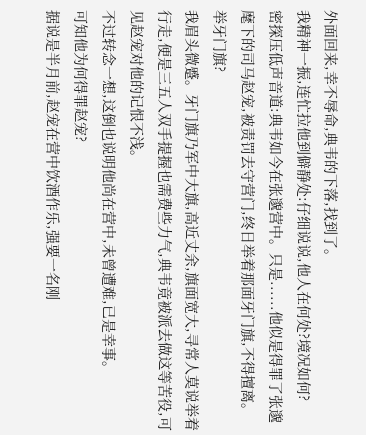外面回来,幸不辱命,典韦的下落,找到了。
我精神一振,连忙拉他到僻静处:仔细说说,他人在何处?境况如何?
密探压低声音道:典韦如今在张邈营中。只是......他似是得罪了张邈麾下的司马赵宠,被责罚去守营门,终日举着那面牙门旗,不得擅离。
举牙门旗?
我眉头微蹙。牙门旗乃军中大旗,高近丈余,旗面宽大,寻常人莫说举着行走,便是三五人双手提握也需费些力气,典韦竟被派去做这等苦役,可见赵宠对他的记恨不浅。
不过转念一想,这倒也说明他尚在营中,未曾遭难,已是幸事。
可知他为何得罪赵宠?
据说是半月前,赵宠在营中饮酒作乐,强要一名刚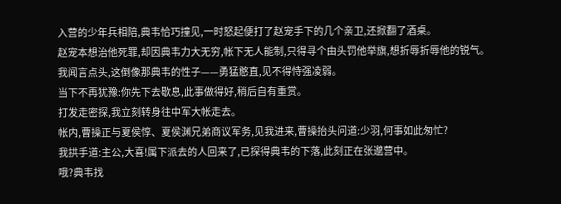入营的少年兵相陪,典韦恰巧撞见,一时怒起便打了赵宠手下的几个亲卫,还掀翻了酒桌。
赵宠本想治他死罪,却因典韦力大无穷,帐下无人能制,只得寻个由头罚他举旗,想折辱折辱他的锐气。
我闻言点头,这倒像那典韦的性子——勇猛憨直,见不得恃强凌弱。
当下不再犹豫:你先下去歇息,此事做得好,稍后自有重赏。
打发走密探,我立刻转身往中军大帐走去。
帐内,曹操正与夏侯惇、夏侯渊兄弟商议军务,见我进来,曹操抬头问道:少羽,何事如此匆忙?
我拱手道:主公,大喜!属下派去的人回来了,已探得典韦的下落,此刻正在张邈营中。
哦?典韦找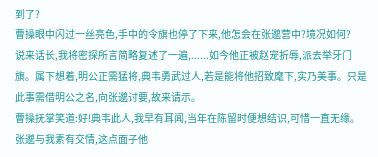到了?
曹操眼中闪过一丝亮色,手中的令旗也停了下来,他怎会在张邈营中?境况如何?
说来话长,我将密探所言简略复述了一遍,......如今他正被赵宠折辱,派去举牙门旗。属下想着,明公正需猛将,典韦勇武过人,若是能将他招致麾下,实乃美事。只是此事需借明公之名,向张邈讨要,故来请示。
曹操抚掌笑道:好!典韦此人,我早有耳闻,当年在陈留时便想结识,可惜一直无缘。
张邈与我素有交情,这点面子他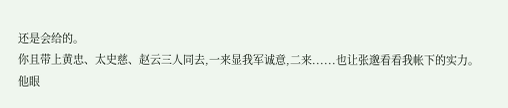还是会给的。
你且带上黄忠、太史慈、赵云三人同去,一来显我军诚意,二来......也让张邈看看我帐下的实力。
他眼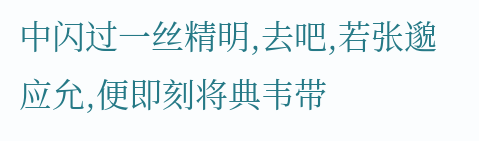中闪过一丝精明,去吧,若张邈应允,便即刻将典韦带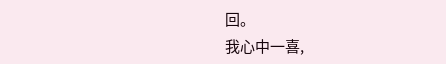回。
我心中一喜,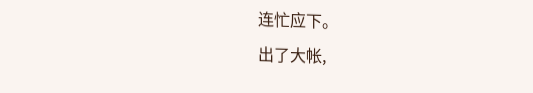连忙应下。
出了大帐,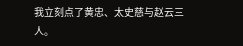我立刻点了黄忠、太史慈与赵云三人。